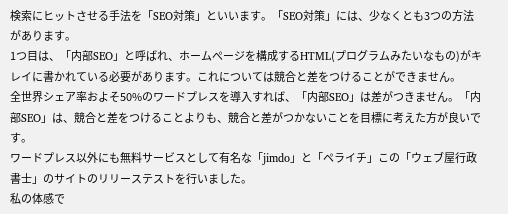検索にヒットさせる手法を「SEO対策」といいます。「SEO対策」には、少なくとも3つの方法があります。
1つ目は、「内部SEO」と呼ばれ、ホームぺージを構成するHTML(プログラムみたいなもの)がキレイに書かれている必要があります。これについては競合と差をつけることができません。
全世界シェア率およそ50%のワードプレスを導入すれば、「内部SEO」は差がつきません。「内部SEO」は、競合と差をつけることよりも、競合と差がつかないことを目標に考えた方が良いです。
ワードプレス以外にも無料サービスとして有名な「jimdo」と「ペライチ」この「ウェブ屋行政書士」のサイトのリリーステストを行いました。
私の体感で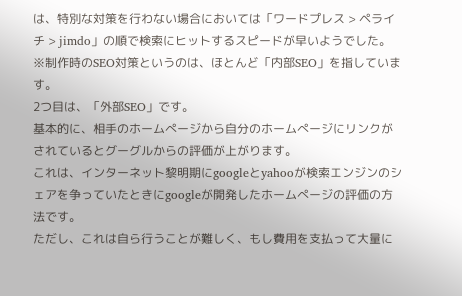は、特別な対策を行わない場合においては「ワードプレス > ペライチ > jimdo」の順で検索にヒットするスピードが早いようでした。
※制作時のSEO対策というのは、ほとんど「内部SEO」を指しています。
2つ目は、「外部SEO」です。
基本的に、相手のホームぺージから自分のホームぺージにリンクがされているとグーグルからの評価が上がります。
これは、インターネット黎明期にgoogleとyahooが検索エンジンのシェアを争っていたときにgoogleが開発したホームぺージの評価の方法です。
ただし、これは自ら行うことが難しく、もし費用を支払って大量に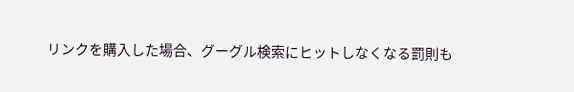リンクを購入した場合、グーグル検索にヒットしなくなる罰則も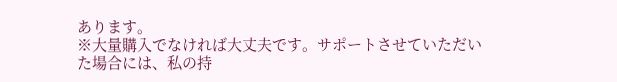あります。
※大量購入でなければ大丈夫です。サポートさせていただいた場合には、私の持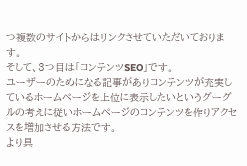つ複数のサイトからはリンクさせていただいております。
そして、3つ目は「コンテンツSEO」です。
ユーザーのためになる記事がありコンテンツが充実しているホームぺージを上位に表示したいというグーグルの考えに従いホームぺージのコンテンツを作りアクセスを増加させる方法です。
より具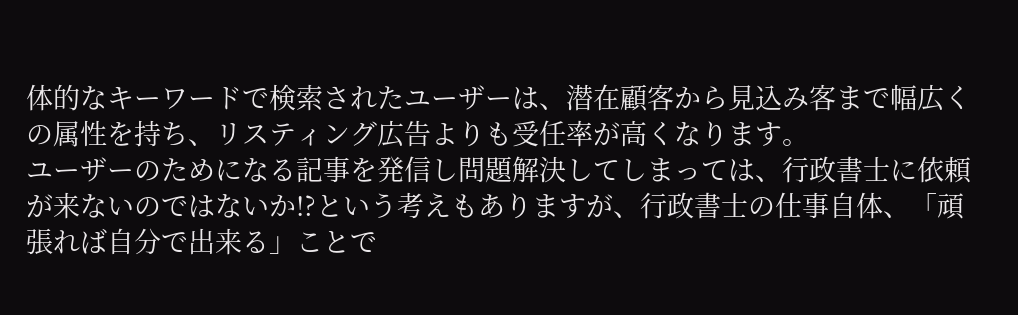体的なキーワードで検索されたユーザーは、潜在顧客から見込み客まで幅広くの属性を持ち、リスティング広告よりも受任率が高くなります。
ユーザーのためになる記事を発信し問題解決してしまっては、行政書士に依頼が来ないのではないか!?という考えもありますが、行政書士の仕事自体、「頑張れば自分で出来る」ことで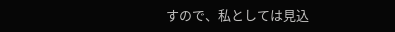すので、私としては見込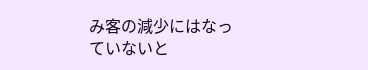み客の減少にはなっていないと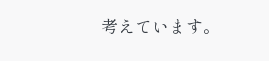考えています。